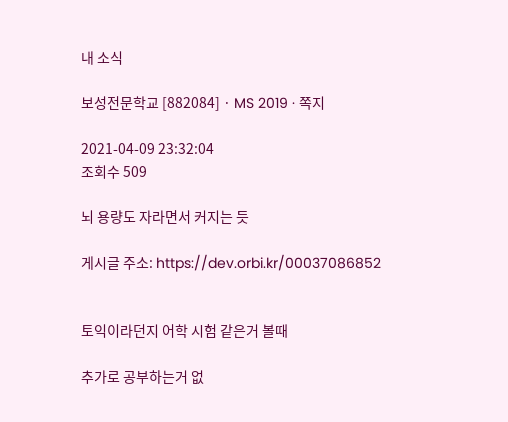내 소식

보성전문학교 [882084] · MS 2019 · 쪽지

2021-04-09 23:32:04
조회수 509

뇌 용량도 자라면서 커지는 듯

게시글 주소: https://dev.orbi.kr/00037086852


토익이라던지 어학 시험 같은거 볼때

추가로 공부하는거 없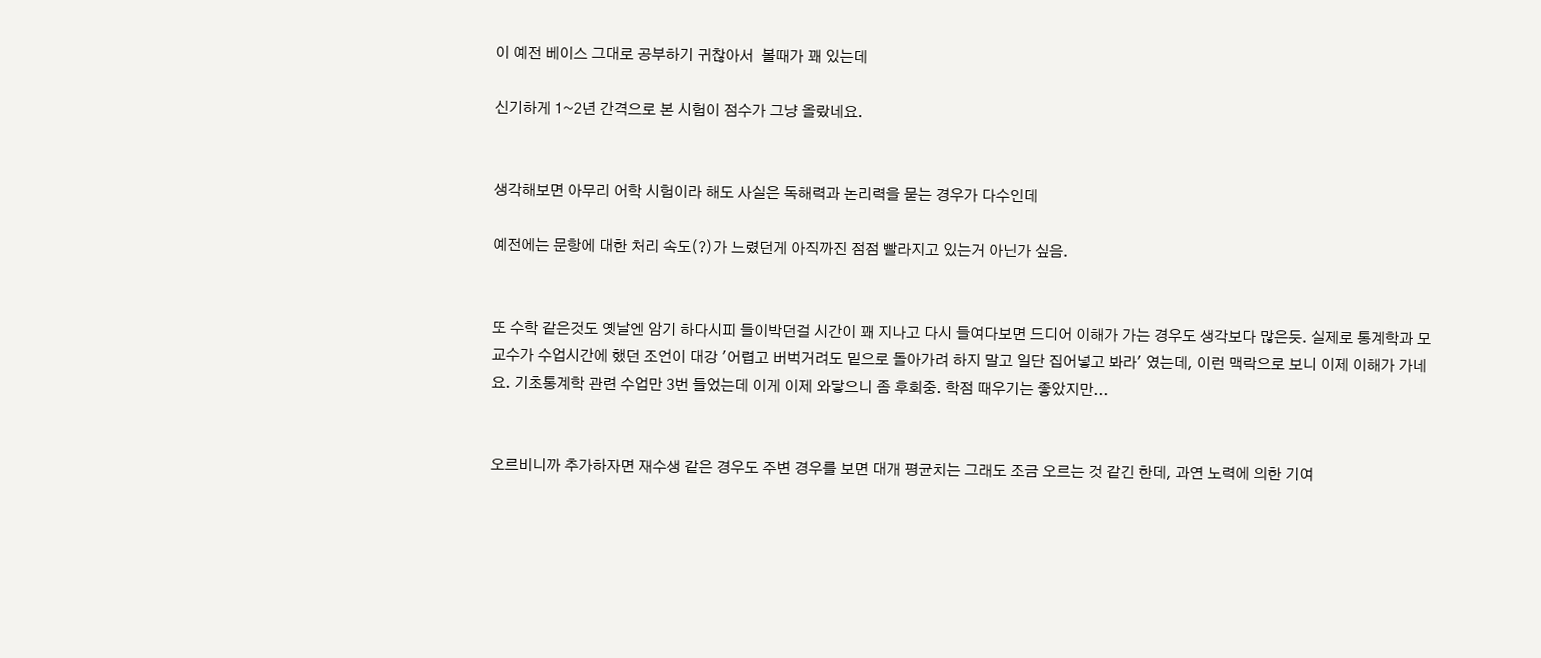이 예전 베이스 그대로 공부하기 귀찮아서  볼때가 꽤 있는데

신기하게 1~2년 간격으로 본 시험이 점수가 그냥 올랐네요.


생각해보면 아무리 어학 시험이라 해도 사실은 독해력과 논리력을 묻는 경우가 다수인데

예전에는 문항에 대한 처리 속도(?)가 느렸던게 아직까진 점점 빨라지고 있는거 아닌가 싶음.


또 수학 같은것도 옛날엔 암기 하다시피 들이박던걸 시간이 꽤 지나고 다시 들여다보면 드디어 이해가 가는 경우도 생각보다 많은듯. 실제로 통계학과 모 교수가 수업시간에 했던 조언이 대강 '어렵고 버벅거려도 밑으로 돌아가려 하지 말고 일단 집어넣고 봐라' 였는데, 이런 맥락으로 보니 이제 이해가 가네요. 기초통계학 관련 수업만 3번 들었는데 이게 이제 와닿으니 좀 후회중. 학점 때우기는 좋았지만...


오르비니까 추가하자면 재수생 같은 경우도 주변 경우를 보면 대개 평균치는 그래도 조금 오르는 것 같긴 한데, 과연 노력에 의한 기여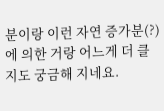분이랑 이런 자연 증가분(?)에 의한 거랑 어느게 더 클지도 궁금해 지네요.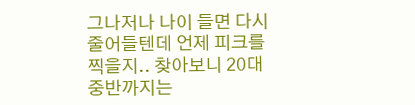그나저나 나이 들면 다시 줄어들텐데 언제 피크를 찍을지.. 찾아보니 20대 중반까지는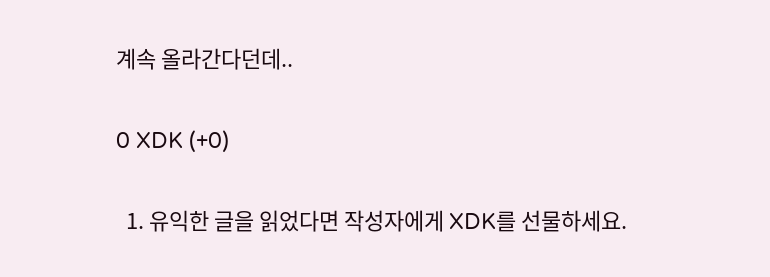계속 올라간다던데..

0 XDK (+0)

  1. 유익한 글을 읽었다면 작성자에게 XDK를 선물하세요.